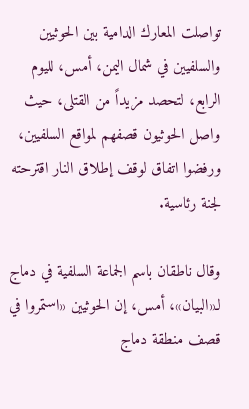تواصلت المعارك الدامية بين الحوثيين والسلفيين في شمال اليمن، أمس، لليوم الرابع، لتحصد مزيداً من القتلى، حيث واصل الحوثيون قصفهم لمواقع السلفيين، ورفضوا اتفاق لوقف إطلاق النار اقترحته لجنة رئاسية.

وقال ناطقان باسم الجماعة السلفية في دماج لـ«البيان»، أمس، إن الحوثيين «استمروا في قصف منطقة دماج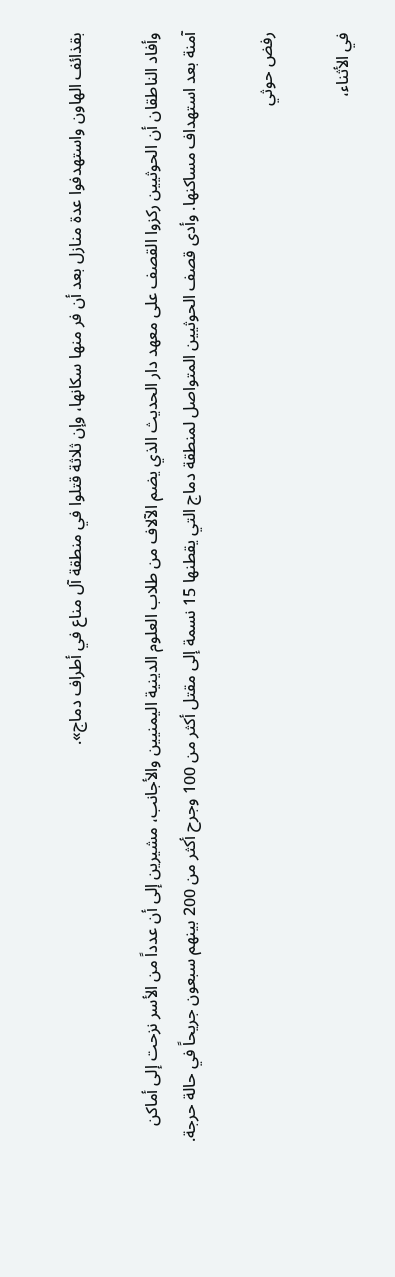بقذائف الهاون واستهدفوا عدة منازل بعد أن فر منها سكانها، وإن ثلاثة قتلوا في منطقة آل مناع في أطراف دماج».

وأفاد الناطقان أن الحوثيين ركزوا القصف على معهد دار الحديث الذي يضم الآلاف من طلاب العلوم الدينية اليمنيين والأجانب، مشيرين إلى أن عدداً من الأسر نزحت إلى أماكن آمنة بعد استهداف مساكنها. وأدى قصف الحوثيين المتواصل لمنطقة دماج التي يقطنها 15 نسمة إلى مقتل أكثر من 100 وجرح أكثر من 200 بينهم سبعون جريحاً في حالة حرجة.

رفض حوثي

في الأثناء،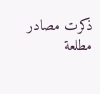ذكرت مصادر مطلعة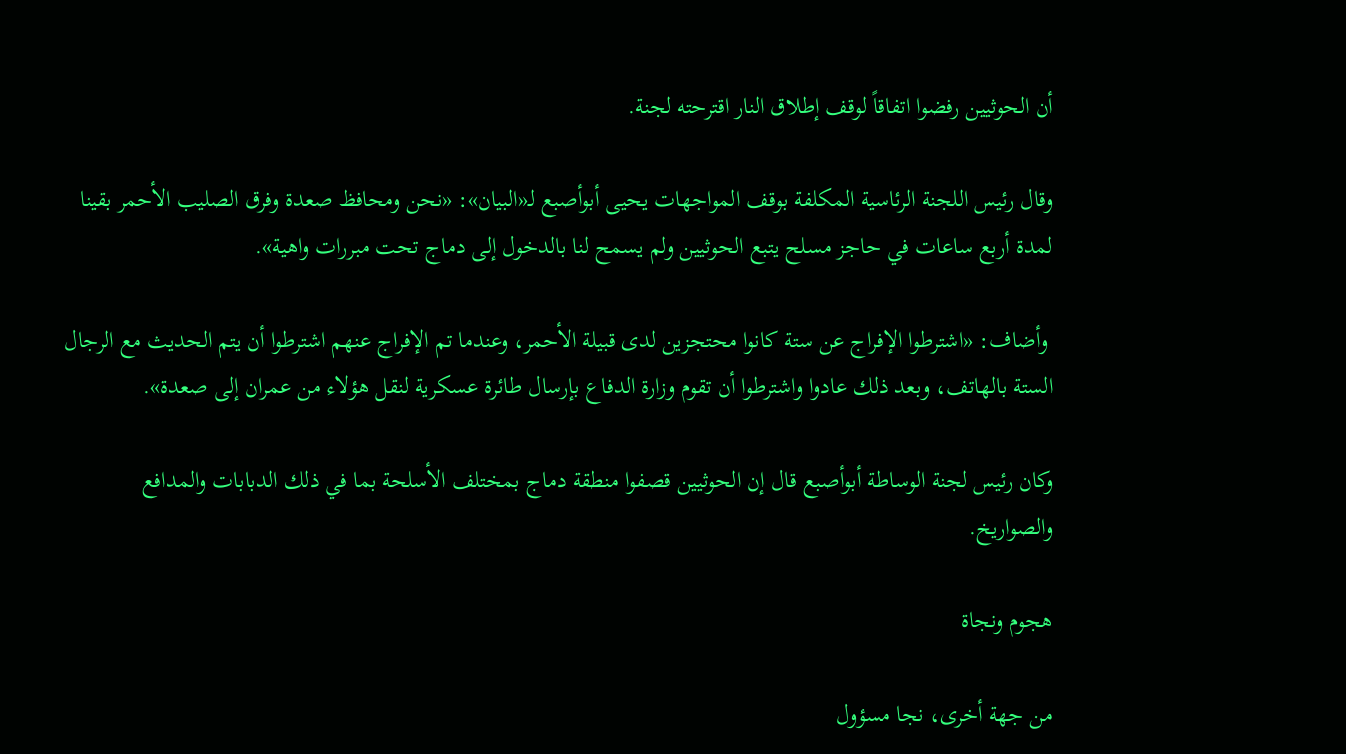أن الحوثيين رفضوا اتفاقاً لوقف إطلاق النار اقترحته لجنة.

وقال رئيس اللجنة الرئاسية المكلفة بوقف المواجهات يحيى أبوأصبع لـ«البيان»: «نحن ومحافظ صعدة وفرق الصليب الأحمر بقينا لمدة أربع ساعات في حاجز مسلح يتبع الحوثيين ولم يسمح لنا بالدخول إلى دماج تحت مبررات واهية».

 وأضاف: «اشترطوا الإفراج عن ستة كانوا محتجزين لدى قبيلة الأحمر، وعندما تم الإفراج عنهم اشترطوا أن يتم الحديث مع الرجال الستة بالهاتف، وبعد ذلك عادوا واشترطوا أن تقوم وزارة الدفاع بإرسال طائرة عسكرية لنقل هؤلاء من عمران إلى صعدة».

وكان رئيس لجنة الوساطة أبوأصبع قال إن الحوثيين قصفوا منطقة دماج بمختلف الأسلحة بما في ذلك الدبابات والمدافع والصواريخ.

هجوم ونجاة

من جهة أخرى، نجا مسؤول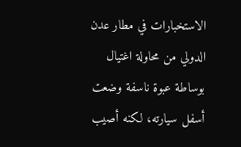الاستخبارات في مطار عدن الدولي من محاولة اغتيال بوساطة عبوة ناسفة وضعت أسفل سيارته، لكنه أصيب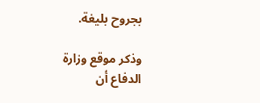بجروح بليغة.

وذكر موقع وزارة الدفاع أن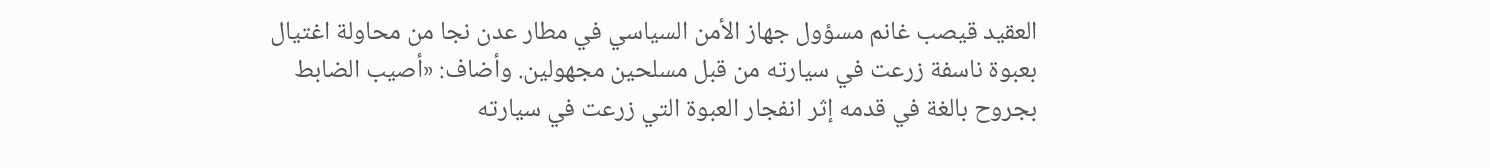العقيد قيصب غانم مسؤول جهاز الأمن السياسي في مطار عدن نجا من محاولة اغتيال بعبوة ناسفة زرعت في سيارته من قبل مسلحين مجهولين. وأضاف: «أصيب الضابط بجروح بالغة في قدمه إثر انفجار العبوة التي زرعت في سيارته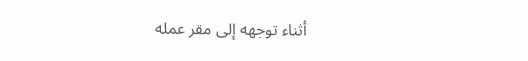أثناء توجهه إلى مقر عمله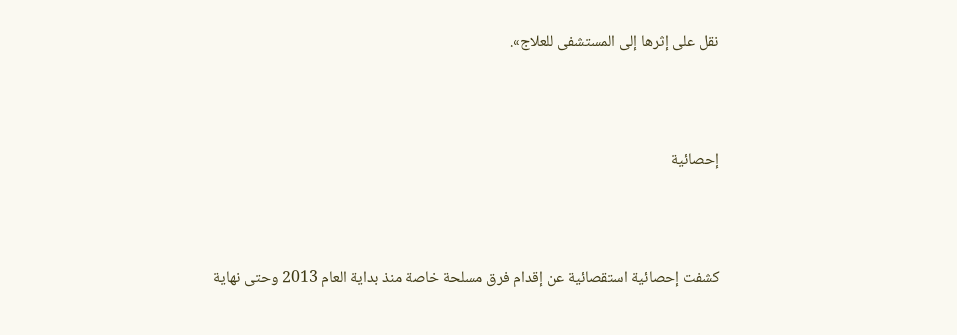نقل على إثرها إلى المستشفى للعلاج».



إحصائية



كشفت إحصائية استقصائية عن إقدام فرق مسلحة خاصة منذ بداية العام 2013 وحتى نهاية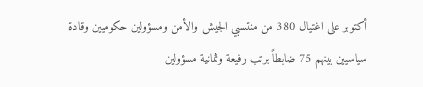أكتوبر على اغتيال 380 من منتسبي الجيش والأمن ومسؤولين حكوميين وقادة سياسيين بينهم 75 ضابطاً برتب رفيعة وثمانية مسؤولين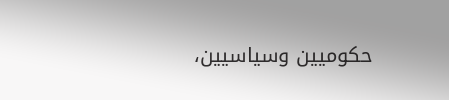حكوميين وسياسيين،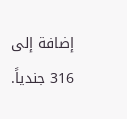إضافة إلى 316 جندياً.